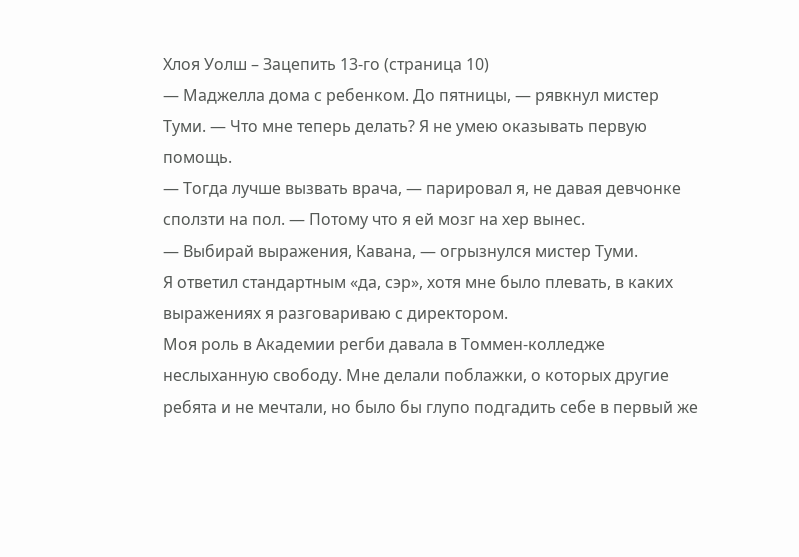Хлоя Уолш – Зацепить 13-го (страница 10)
— Маджелла дома с ребенком. До пятницы, — рявкнул мистер Туми. — Что мне теперь делать? Я не умею оказывать первую помощь.
— Тогда лучше вызвать врача, — парировал я, не давая девчонке сползти на пол. — Потому что я ей мозг на хер вынес.
— Выбирай выражения, Кавана, — огрызнулся мистер Туми.
Я ответил стандартным «да, сэр», хотя мне было плевать, в каких выражениях я разговариваю с директором.
Моя роль в Академии регби давала в Томмен-колледже неслыханную свободу. Мне делали поблажки, о которых другие ребята и не мечтали, но было бы глупо подгадить себе в первый же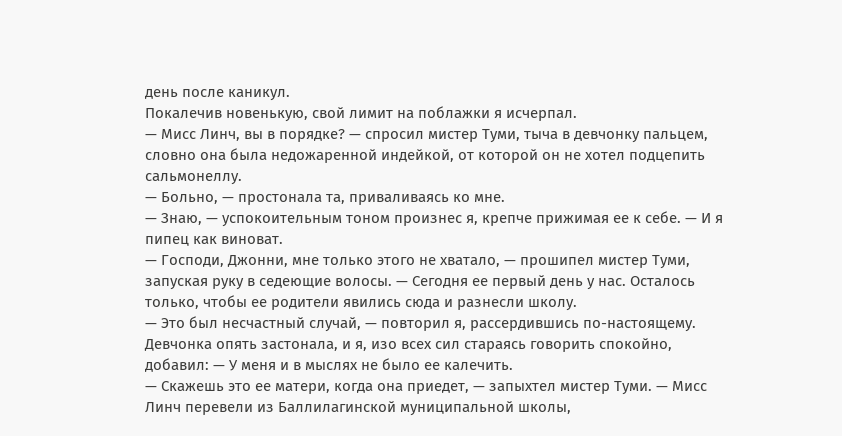день после каникул.
Покалечив новенькую, свой лимит на поблажки я исчерпал.
— Мисс Линч, вы в порядке? — спросил мистер Туми, тыча в девчонку пальцем, словно она была недожаренной индейкой, от которой он не хотел подцепить сальмонеллу.
— Больно, — простонала та, приваливаясь ко мне.
— Знаю, — успокоительным тоном произнес я, крепче прижимая ее к себе. — И я пипец как виноват.
— Господи, Джонни, мне только этого не хватало, — прошипел мистер Туми, запуская руку в седеющие волосы. — Сегодня ее первый день у нас. Осталось только, чтобы ее родители явились сюда и разнесли школу.
— Это был несчастный случай, — повторил я, рассердившись по-настоящему. Девчонка опять застонала, и я, изо всех сил стараясь говорить спокойно, добавил: — У меня и в мыслях не было ее калечить.
— Скажешь это ее матери, когда она приедет, — запыхтел мистер Туми. — Мисс Линч перевели из Баллилагинской муниципальной школы,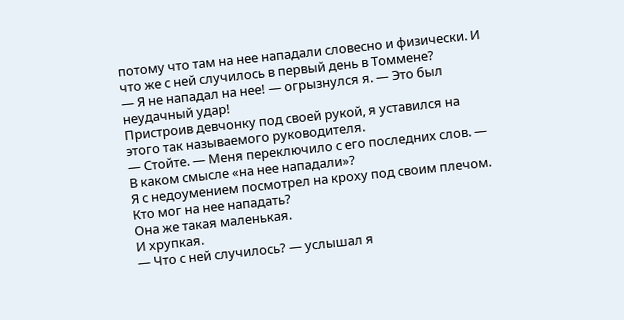потому что там на нее нападали словесно и физически. И что же с ней случилось в первый день в Томмене?
— Я не нападал на нее! — огрызнулся я. — Это был неудачный удар!
Пристроив девчонку под своей рукой, я уставился на этого так называемого руководителя.
— Стойте. — Меня переключило с его последних слов. — В каком смысле «на нее нападали»?
Я с недоумением посмотрел на кроху под своим плечом.
Кто мог на нее нападать?
Она же такая маленькая.
И хрупкая.
— Что с ней случилось? — услышал я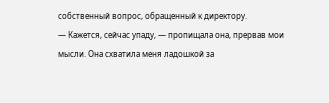собственный вопрос, обращенный к директору.
— Кажется, сейчас упаду, — пропищала она, прервав мои мысли. Она схватила меня ладошкой за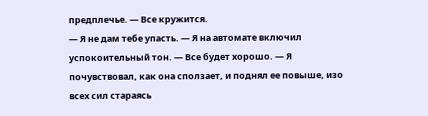предплечье. — Все кружится.
— Я не дам тебе упасть. — Я на автомате включил успокоительный тон. — Все будет хорошо. — Я почувствовал, как она сползает, и поднял ее повыше, изо всех сил стараясь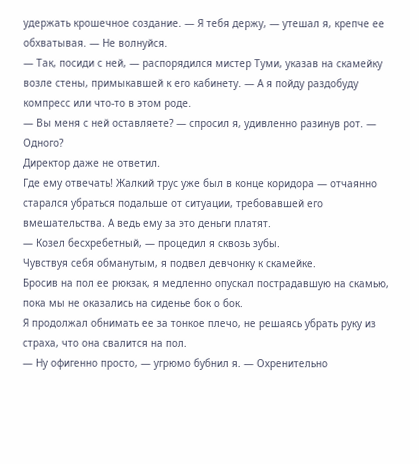удeржать крошечное создание. — Я тебя держу, — утешал я, крепче ее обхватывая. — Не волнуйся.
— Так, посиди с ней, — распорядился мистер Туми, указав на скамейку возле стены, примыкавшей к его кабинету. — А я пойду раздобуду компресс или что-то в этом роде.
— Вы меня с ней оставляете? — спросил я, удивленно разинув рот. — Одного?
Директор даже не ответил.
Где ему отвечать! Жалкий трус уже был в конце коридора — отчаянно старался убраться подальше от ситуации, требовавшей его вмешательства. А ведь ему за это деньги платят.
— Козел бесхребетный, — процедил я сквозь зубы.
Чувствуя себя обманутым, я подвел девчонку к скамейке.
Бросив на пол ее рюкзак, я медленно опускал пострадавшую на скамью, пока мы не оказались на сиденье бок о бок.
Я продолжал обнимать ее за тонкое плечо, не решаясь убрать руку из страха, что она свалится на пол.
— Ну офигенно просто, — угрюмо бубнил я. — Охренительно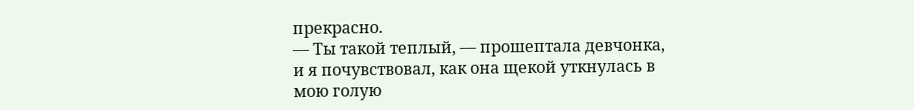прекрасно.
— Ты такой теплый, — прошептала девчонка, и я почувствовал, как она щекой уткнулась в мою голую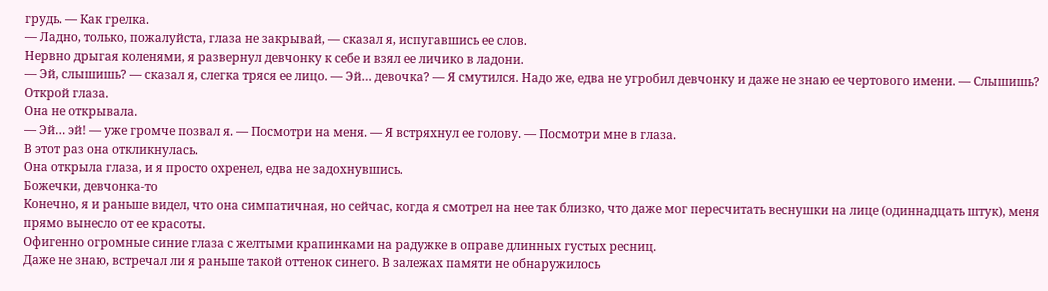грудь. — Как грелка.
— Ладно, только, пожалуйста, глаза не закрывай, — сказал я, испугавшись ее слов.
Нервно дрыгая коленями, я развернул девчонку к себе и взял ее личико в ладони.
— Эй, слышишь? — сказал я, слегка тряся ее лицо. — Эй… девочка? — Я смутился. Надо же, едва не угробил девчонку и даже не знаю ее чертового имени. — Слышишь? Открой глаза.
Она не открывала.
— Эй… эй! — уже громче позвал я. — Посмотри на меня. — Я встряхнул ее голову. — Посмотри мне в глаза.
В этот раз она откликнулась.
Она открыла глаза, и я просто охренел, едва не задохнувшись.
Божечки, девчонка-то
Конечно, я и раньше видел, что она симпатичная, но сейчас, когда я смотрел на нее так близко, что даже мог пересчитать веснушки на лице (одиннадцать штук), меня прямо вынесло от ее красоты.
Офигенно огромные синие глаза с желтыми крапинками на радужке в оправе длинных густых ресниц.
Даже не знаю, встречал ли я раньше такой оттенок синего. В залежах памяти не обнаружилось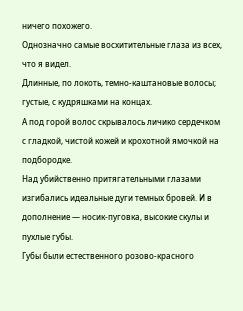ничего похожего.
Однозначно самые восхитительные глаза из всех, что я видел.
Длинные, по локоть, темно-каштановые волосы; густые, с кудряшками на концах.
А под горой волос скрывалось личико сердечком с гладкой, чистой кожей и крохотной ямочкой на подбородке.
Над убийственно притягательными глазами изгибались идеальные дуги темных бровей. И в дополнение — носик-пуговка, высокие скулы и пухлые губы.
Губы были естественного розово-красного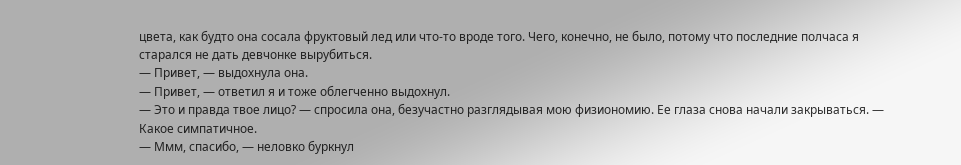цвета, как будто она сосала фруктовый лед или что-то вроде того. Чего, конечно, не было, потому что последние полчаса я старался не дать девчонке вырубиться.
— Привет, — выдохнула она.
— Привет, — ответил я и тоже облегченно выдохнул.
— Это и правда твое лицо? — спросила она, безучастно разглядывая мою физиономию. Ее глаза снова начали закрываться. — Какое симпатичное.
— Ммм, спасибо, — неловко буркнул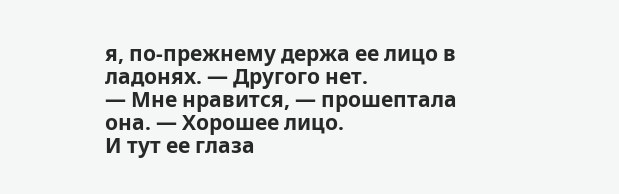я, по-прежнему держа ее лицо в ладонях. — Другого нет.
— Мне нравится, — прошептала она. — Хорошее лицо.
И тут ее глаза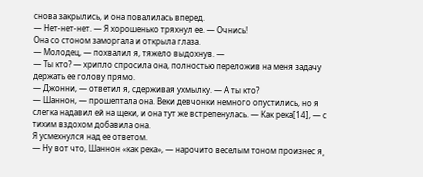снова закрылись, и она повалилась вперед.
— Нет-нет-нет. — Я хорошенько тряхнул ее. — Очнись!
Она со стоном заморгала и открыла глаза.
— Молодец, — похвалил я, тяжело выдохнув. —
— Ты кто? — хрипло спросила она, полностью переложив на меня задачу держать ее голову прямо.
— Джонни, — ответил я, сдерживая ухмылку. — А ты кто?
— Шаннон, — прошептала она. Веки девчонки немного опустились, но я слегка надавил ей на щеки, и она тут же встрепенулась. — Как река[14], — с тихим вздохом добавила она.
Я усмехнулся над ее ответом.
— Ну вот что, Шаннон «как река», — нарочито веселым тоном произнес я¸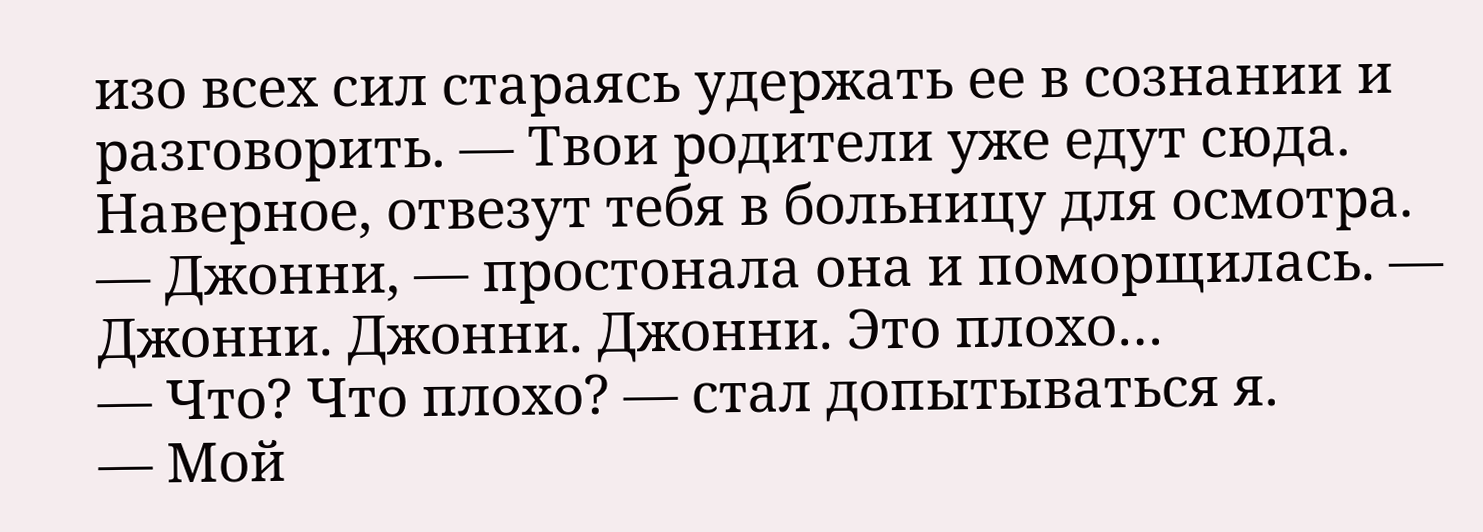изо всех сил стараясь удержать ее в сознании и разговорить. — Твои родители уже едут сюда. Наверное, отвезут тебя в больницу для осмотра.
— Джонни, — простонала она и поморщилась. — Джонни. Джонни. Джонни. Это плохо…
— Что? Что плохо? — стал допытываться я.
— Мой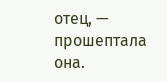отец, — прошептала она.